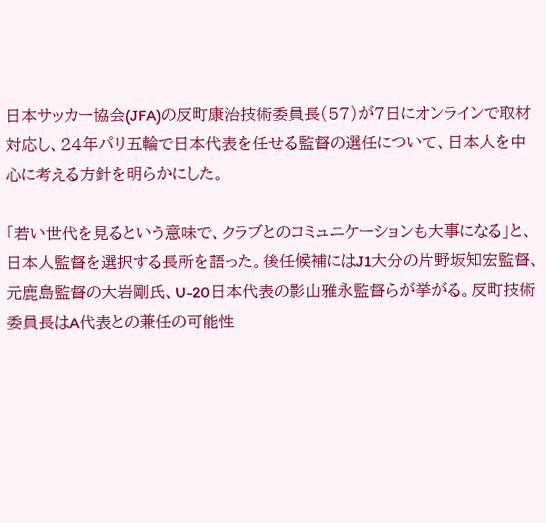日本サッカー協会(JFA)の反町康治技術委員長(57)が7日にオンラインで取材対応し、24年パリ五輪で日本代表を任せる監督の選任について、日本人を中心に考える方針を明らかにした。

「若い世代を見るという意味で、クラブとのコミュニケーションも大事になる」と、日本人監督を選択する長所を語った。後任候補にはJ1大分の片野坂知宏監督、元鹿島監督の大岩剛氏、U-20日本代表の影山雅永監督らが挙がる。反町技術委員長はA代表との兼任の可能性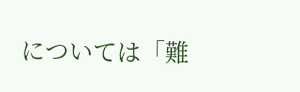については「難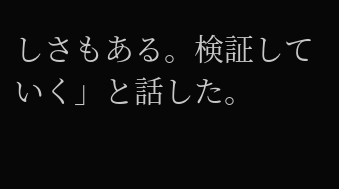しさもある。検証していく」と話した。